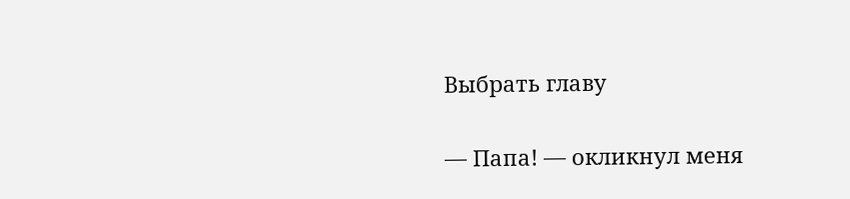Выбрать главу

— Папа! — окликнул меня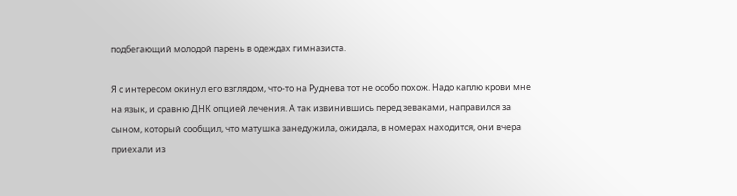подбегающий молодой парень в одеждах гимназиста.

Я с интересом окинул его взглядом, что-то на Руднева тот не особо похож. Надо каплю крови мне на язык, и сравню ДНК опцией лечения. А так извинившись перед зеваками, направился за сыном, который сообщил, что матушка занедужила, ожидала, в номерах находится, они вчера приехали из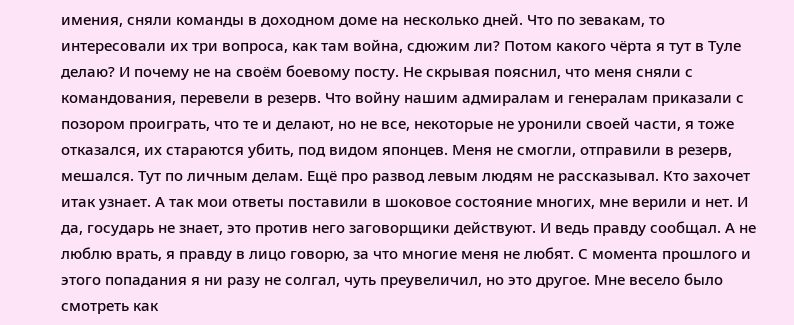имения, сняли команды в доходном доме на несколько дней. Что по зевакам, то интересовали их три вопроса, как там война, сдюжим ли? Потом какого чёрта я тут в Туле делаю? И почему не на своём боевому посту. Не скрывая пояснил, что меня сняли с командования, перевели в резерв. Что войну нашим адмиралам и генералам приказали с позором проиграть, что те и делают, но не все, некоторые не уронили своей части, я тоже отказался, их стараются убить, под видом японцев. Меня не смогли, отправили в резерв, мешался. Тут по личным делам. Ещё про развод левым людям не рассказывал. Кто захочет итак узнает. А так мои ответы поставили в шоковое состояние многих, мне верили и нет. И да, государь не знает, это против него заговорщики действуют. И ведь правду сообщал. А не люблю врать, я правду в лицо говорю, за что многие меня не любят. С момента прошлого и этого попадания я ни разу не солгал, чуть преувеличил, но это другое. Мне весело было смотреть как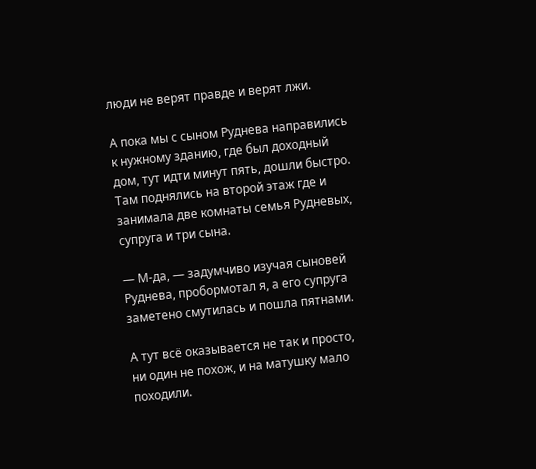люди не верят правде и верят лжи.

А пока мы с сыном Руднева направились к нужному зданию, где был доходный дом, тут идти минут пять, дошли быстро. Там поднялись на второй этаж где и занимала две комнаты семья Рудневых, супруга и три сына.

— М-да, — задумчиво изучая сыновей Руднева, пробормотал я, а его супруга заметено смутилась и пошла пятнами.

А тут всё оказывается не так и просто, ни один не похож, и на матушку мало походили.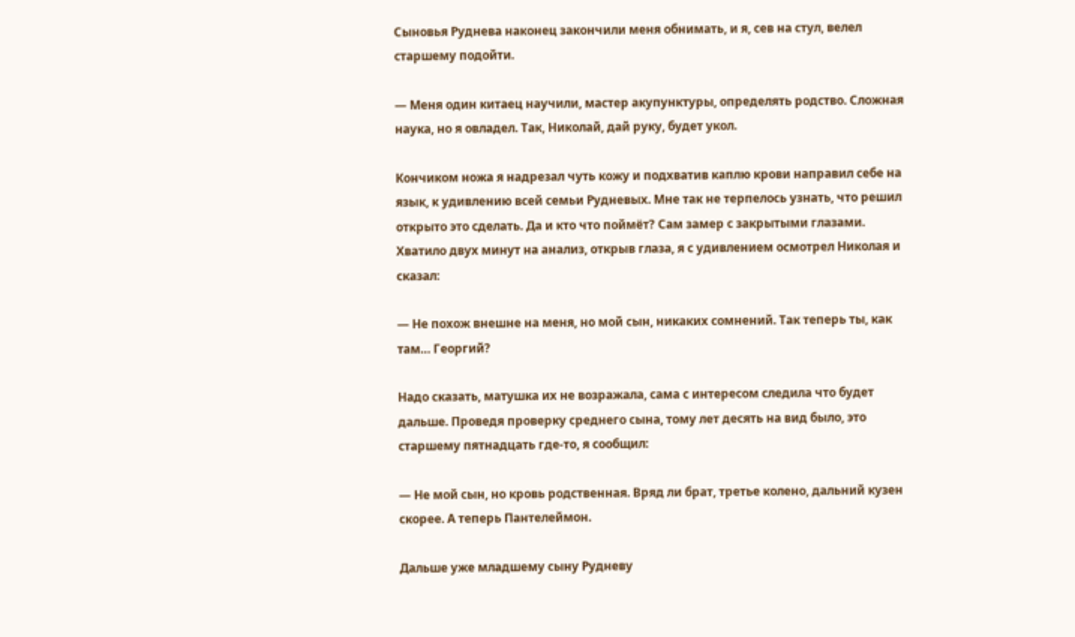Сыновья Руднева наконец закончили меня обнимать, и я, сев на стул, велел старшему подойти.

— Меня один китаец научили, мастер акупунктуры, определять родство. Сложная наука, но я овладел. Так, Николай, дай руку, будет укол.

Кончиком ножа я надрезал чуть кожу и подхватив каплю крови направил себе на язык, к удивлению всей семьи Рудневых. Мне так не терпелось узнать, что решил открыто это сделать. Да и кто что поймёт? Сам замер с закрытыми глазами. Хватило двух минут на анализ, открыв глаза, я с удивлением осмотрел Николая и сказал:

— Не похож внешне на меня, но мой сын, никаких сомнений. Так теперь ты, как там… Георгий?

Надо сказать, матушка их не возражала, сама с интересом следила что будет дальше. Проведя проверку среднего сына, тому лет десять на вид было, это старшему пятнадцать где-то, я сообщил:

— Не мой сын, но кровь родственная. Вряд ли брат, третье колено, дальний кузен скорее. А теперь Пантелеймон.

Дальше уже младшему сыну Рудневу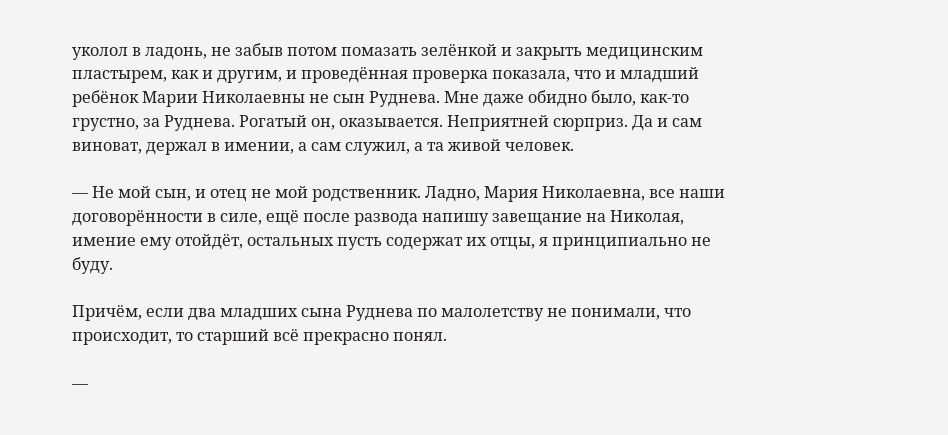уколол в ладонь, не забыв потом помазать зелёнкой и закрыть медицинским пластырем, как и другим, и проведённая проверка показала, что и младший ребёнок Марии Николаевны не сын Руднева. Мне даже обидно было, как-то грустно, за Руднева. Рогатый он, оказывается. Неприятней сюрприз. Да и сам виноват, держал в имении, а сам служил, а та живой человек.

— Не мой сын, и отец не мой родственник. Ладно, Мария Николаевна, все наши договорённости в силе, ещё после развода напишу завещание на Николая, имение ему отойдёт, остальных пусть содержат их отцы, я принципиально не буду.

Причём, если два младших сына Руднева по малолетству не понимали, что происходит, то старший всё прекрасно понял.

—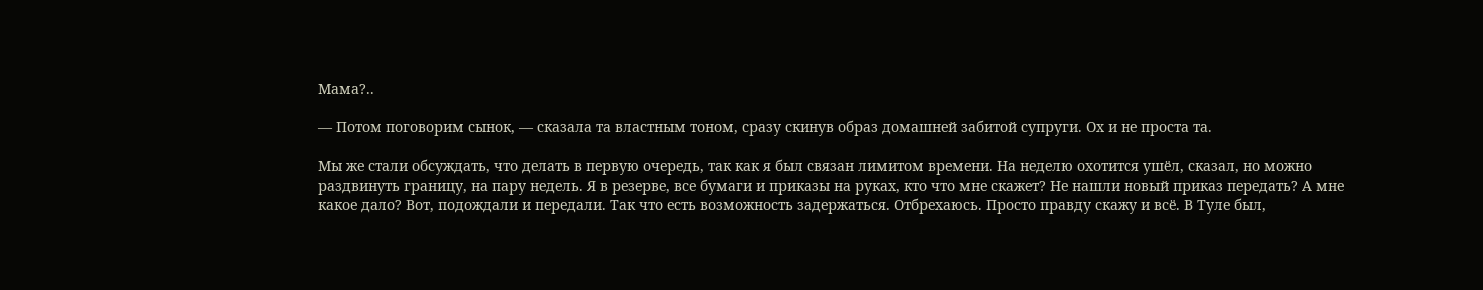Мама?..

— Потом поговорим сынок, — сказала та властным тоном, сразу скинув образ домашней забитой супруги. Ох и не проста та.

Мы же стали обсуждать, что делать в первую очередь, так как я был связан лимитом времени. На неделю охотится ушёл, сказал, но можно раздвинуть границу, на пару недель. Я в резерве, все бумаги и приказы на руках, кто что мне скажет? Не нашли новый приказ передать? А мне какое дало? Вот, подождали и передали. Так что есть возможность задержаться. Отбрехаюсь. Просто правду скажу и всё. В Туле был,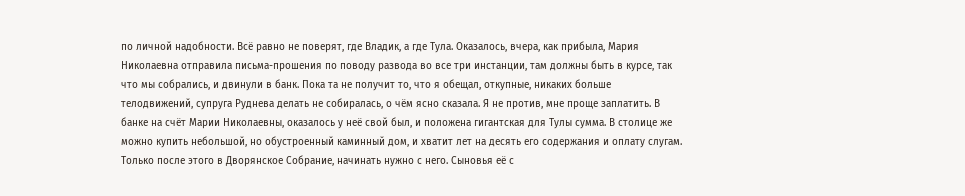по личной надобности. Всё равно не поверят, где Владик, а где Тула. Оказалось, вчера, как прибыла, Мария Николаевна отправила письма-прошения по поводу развода во все три инстанции, там должны быть в курсе, так что мы собрались, и двинули в банк. Пока та не получит то, что я обещал, откупные, никаких больше телодвижений, супруга Руднева делать не собиралась, о чём ясно сказала. Я не против, мне проще заплатить. В банке на счёт Марии Николаевны, оказалось у неё свой был, и положена гигантская для Тулы сумма. В столице же можно купить небольшой, но обустроенный каминный дом, и хватит лет на десять его содержания и оплату слугам. Только после этого в Дворянское Собрание, начинать нужно с него. Сыновья её с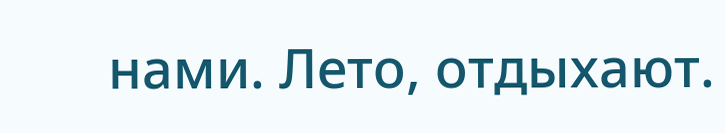нами. Лето, отдыхают.